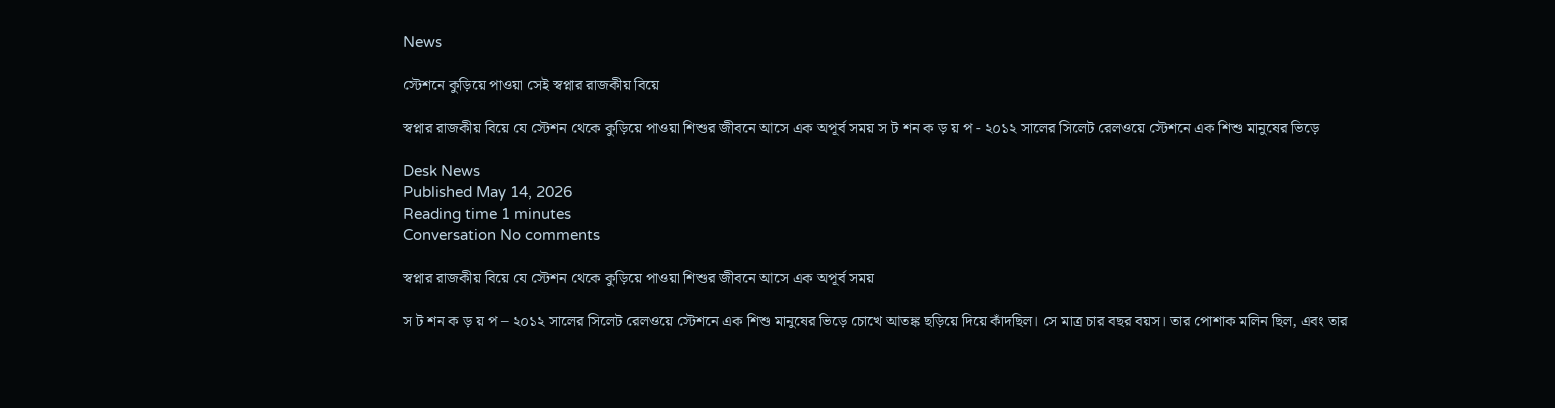News

স্টেশনে কুড়িয়ে পাওয়া সেই স্বপ্নার রাজকীয় বিয়ে

স্বপ্নার রাজকীয় বিয়ে যে স্টেশন থেকে কুড়িয়ে পাওয়া শিশুর জীবনে আসে এক অপূর্ব সময় স ট শন ক ড় য় প - ২০১২ সালের সিলেট রেলওয়ে স্টেশনে এক শিশু মানুষের ভিড়ে

Desk News
Published May 14, 2026
Reading time 1 minutes
Conversation No comments

স্বপ্নার রাজকীয় বিয়ে যে স্টেশন থেকে কুড়িয়ে পাওয়া শিশুর জীবনে আসে এক অপূর্ব সময়

স ট শন ক ড় য় প – ২০১২ সালের সিলেট রেলওয়ে স্টেশনে এক শিশু মানুষের ভিড়ে চোখে আতঙ্ক ছড়িয়ে দিয়ে কাঁদছিল। সে মাত্র চার বছর বয়স। তার পোশাক মলিন ছিল, এবং তার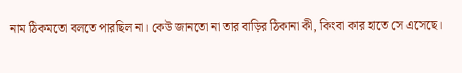নাম ঠিকমতো বলতে পারছিল না। কেউ জানতো না তার বাড়ির ঠিকানা কী, কিংবা কার হাতে সে এসেছে।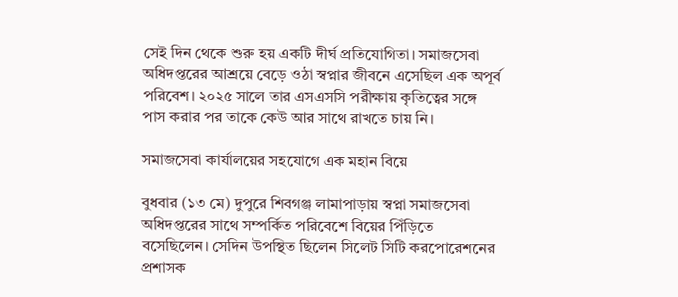সেই দিন থেকে শুরু হয় একটি দীর্ঘ প্রতিযোগিতা। সমাজসেবা অধিদপ্তরের আশ্রয়ে বেড়ে ওঠা স্বপ্নার জীবনে এসেছিল এক অপূর্ব পরিবেশ। ২০২৫ সালে তার এসএসসি পরীক্ষায় কৃতিত্বের সঙ্গে পাস করার পর তাকে কেউ আর সাথে রাখতে চায় নি।

সমাজসেবা কার্যালয়ের সহযোগে এক মহান বিয়ে

বুধবার (১৩ মে) দুপুরে শিবগঞ্জ লামাপাড়ায় স্বপ্না সমাজসেবা অধিদপ্তরের সাথে সম্পর্কিত পরিবেশে বিয়ের পিঁড়িতে বসেছিলেন। সেদিন উপস্থিত ছিলেন সিলেট সিটি করপোরেশনের প্রশাসক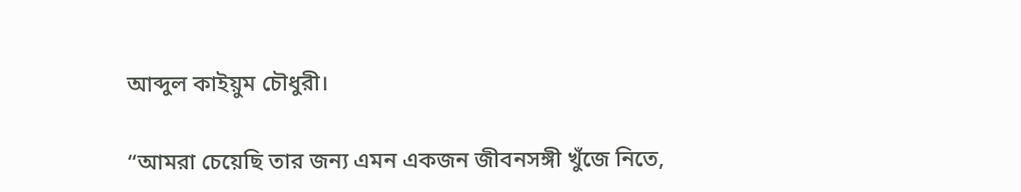আব্দুল কাইয়ুম চৌধুরী।

“আমরা চেয়েছি তার জন্য এমন একজন জীবনসঙ্গী খুঁজে নিতে,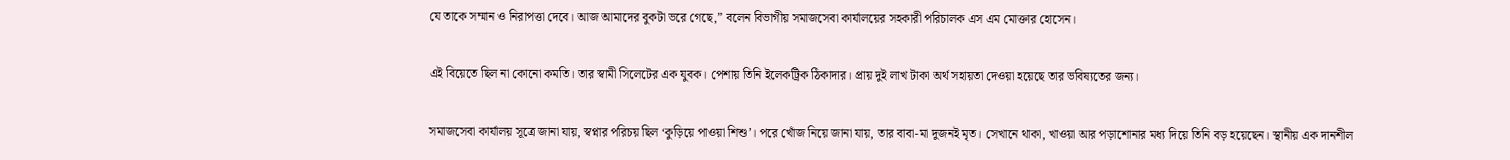যে তাকে সম্মান ও নিরাপত্তা দেবে। আজ আমাদের বুকটা ভরে গেছে,” বলেন বিভাগীয় সমাজসেবা কার্যালয়ের সহকারী পরিচালক এস এম মোক্তার হোসেন।

এই বিয়েতে ছিল না কোনো কমতি। তার স্বামী সিলেটের এক যুবক। পেশায় তিনি ইলেকট্রিক ঠিকাদার। প্রায় দুই লাখ টাকা অর্থ সহায়তা দেওয়া হয়েছে তার ভবিষ্যতের জন্য।

সমাজসেবা কার্যালয় সূত্রে জানা যায়, স্বপ্নার পরিচয় ছিল ‘কুড়িয়ে পাওয়া শিশু’। পরে খোঁজ নিয়ে জানা যায়, তার বাবা-মা দুজনই মৃত। সেখানে থাকা, খাওয়া আর পড়াশোনার মধ্য দিয়ে তিনি বড় হয়েছেন। স্থানীয় এক দানশীল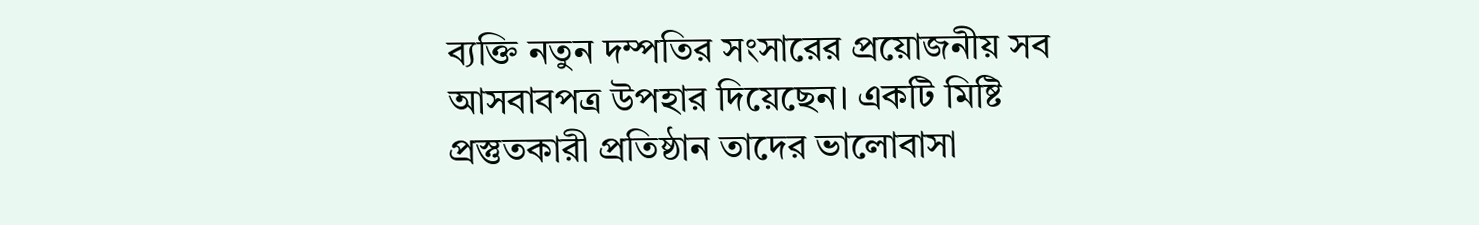ব্যক্তি নতুন দম্পতির সংসারের প্রয়োজনীয় সব আসবাবপত্র উপহার দিয়েছেন। একটি মিষ্টি প্রস্তুতকারী প্রতিষ্ঠান তাদের ভালোবাসা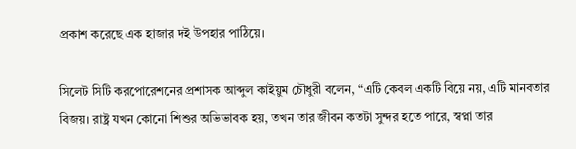প্রকাশ করেছে এক হাজার দই উপহার পাঠিয়ে।

সিলেট সিটি করপোরেশনের প্রশাসক আব্দুল কাইয়ুম চৌধুরী বলেন, “এটি কেবল একটি বিয়ে নয়, এটি মানবতার বিজয়। রাষ্ট্র যখন কোনো শিশুর অভিভাবক হয়, তখন তার জীবন কতটা সুন্দর হতে পারে, স্বপ্না তার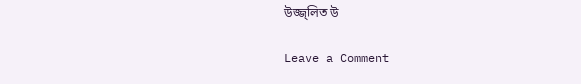উজ্জ্লিত উ

Leave a Comment